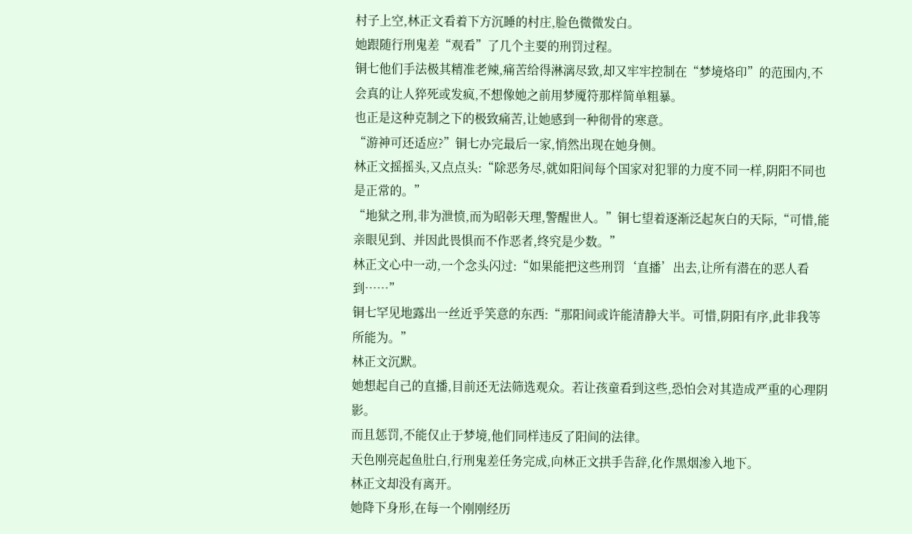村子上空,林正文看着下方沉睡的村庄,脸色微微发白。
她跟随行刑鬼差“观看”了几个主要的刑罚过程。
铜七他们手法极其精准老辣,痛苦给得淋漓尽致,却又牢牢控制在“梦境烙印”的范围内,不会真的让人猝死或发疯,不想像她之前用梦魇符那样简单粗暴。
也正是这种克制之下的极致痛苦,让她感到一种彻骨的寒意。
“游神可还适应?”铜七办完最后一家,悄然出现在她身侧。
林正文摇摇头,又点点头:“除恶务尽,就如阳间每个国家对犯罪的力度不同一样,阴阳不同也是正常的。”
“地狱之刑,非为泄愤,而为昭彰天理,警醒世人。”铜七望着逐渐泛起灰白的天际,“可惜,能亲眼见到、并因此畏惧而不作恶者,终究是少数。”
林正文心中一动,一个念头闪过:“如果能把这些刑罚‘直播’出去,让所有潜在的恶人看到……”
铜七罕见地露出一丝近乎笑意的东西:“那阳间或许能清静大半。可惜,阴阳有序,此非我等所能为。”
林正文沉默。
她想起自己的直播,目前还无法筛选观众。若让孩童看到这些,恐怕会对其造成严重的心理阴影。
而且惩罚,不能仅止于梦境,他们同样违反了阳间的法律。
天色刚亮起鱼肚白,行刑鬼差任务完成,向林正文拱手告辞,化作黑烟渗入地下。
林正文却没有离开。
她降下身形,在每一个刚刚经历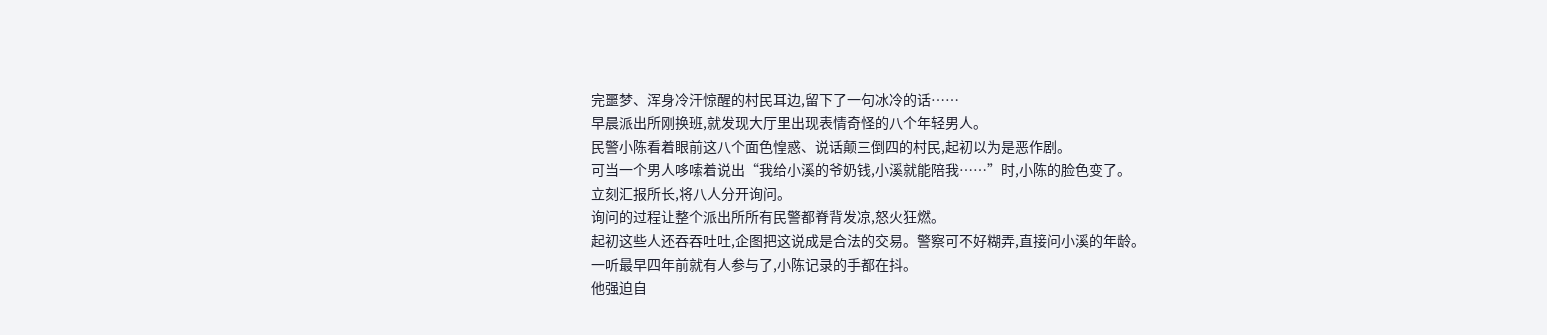完噩梦、浑身冷汗惊醒的村民耳边,留下了一句冰冷的话……
早晨派出所刚换班,就发现大厅里出现表情奇怪的八个年轻男人。
民警小陈看着眼前这八个面色惶惑、说话颠三倒四的村民,起初以为是恶作剧。
可当一个男人哆嗦着说出“我给小溪的爷奶钱,小溪就能陪我……”时,小陈的脸色变了。
立刻汇报所长,将八人分开询问。
询问的过程让整个派出所所有民警都脊背发凉,怒火狂燃。
起初这些人还吞吞吐吐,企图把这说成是合法的交易。警察可不好糊弄,直接问小溪的年龄。
一听最早四年前就有人参与了,小陈记录的手都在抖。
他强迫自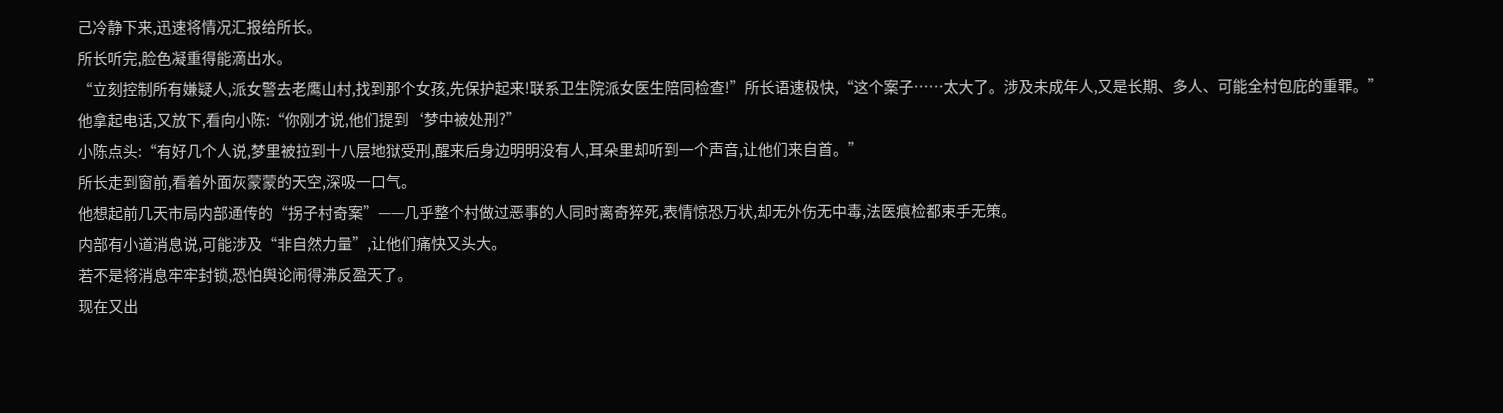己冷静下来,迅速将情况汇报给所长。
所长听完,脸色凝重得能滴出水。
“立刻控制所有嫌疑人,派女警去老鹰山村,找到那个女孩,先保护起来!联系卫生院派女医生陪同检查!”所长语速极快,“这个案子……太大了。涉及未成年人,又是长期、多人、可能全村包庇的重罪。”
他拿起电话,又放下,看向小陈:“你刚才说,他们提到‘梦中被处刑?”
小陈点头:“有好几个人说,梦里被拉到十八层地狱受刑,醒来后身边明明没有人,耳朵里却听到一个声音,让他们来自首。”
所长走到窗前,看着外面灰蒙蒙的天空,深吸一口气。
他想起前几天市局内部通传的“拐子村奇案”——几乎整个村做过恶事的人同时离奇猝死,表情惊恐万状,却无外伤无中毒,法医痕检都束手无策。
内部有小道消息说,可能涉及“非自然力量”,让他们痛快又头大。
若不是将消息牢牢封锁,恐怕舆论闹得沸反盈天了。
现在又出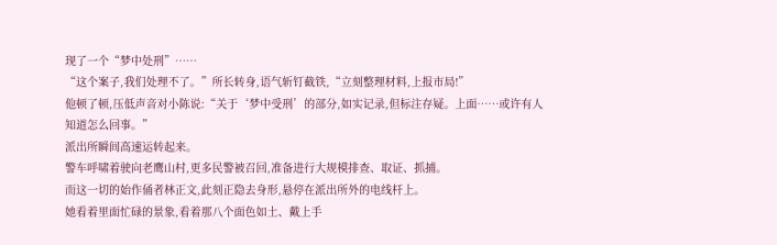现了一个“梦中处刑”……
“这个案子,我们处理不了。”所长转身,语气斩钉截铁,“立刻整理材料,上报市局!”
他顿了顿,压低声音对小陈说:“关于‘梦中受刑’的部分,如实记录,但标注存疑。上面……或许有人知道怎么回事。”
派出所瞬间高速运转起来。
警车呼啸着驶向老鹰山村,更多民警被召回,准备进行大规模排查、取证、抓捕。
而这一切的始作俑者林正文,此刻正隐去身形,悬停在派出所外的电线杆上。
她看着里面忙碌的景象,看着那八个面色如土、戴上手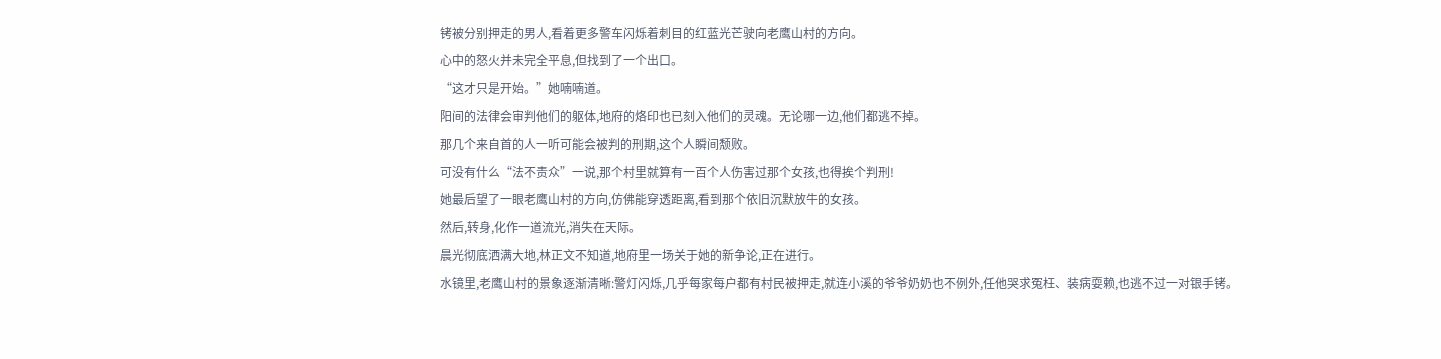铐被分别押走的男人,看着更多警车闪烁着刺目的红蓝光芒驶向老鹰山村的方向。
心中的怒火并未完全平息,但找到了一个出口。
“这才只是开始。”她喃喃道。
阳间的法律会审判他们的躯体,地府的烙印也已刻入他们的灵魂。无论哪一边,他们都逃不掉。
那几个来自首的人一听可能会被判的刑期,这个人瞬间颓败。
可没有什么“法不责众”一说,那个村里就算有一百个人伤害过那个女孩,也得挨个判刑!
她最后望了一眼老鹰山村的方向,仿佛能穿透距离,看到那个依旧沉默放牛的女孩。
然后,转身,化作一道流光,消失在天际。
晨光彻底洒满大地,林正文不知道,地府里一场关于她的新争论,正在进行。
水镜里,老鹰山村的景象逐渐清晰:警灯闪烁,几乎每家每户都有村民被押走,就连小溪的爷爷奶奶也不例外,任他哭求冤枉、装病耍赖,也逃不过一对银手铐。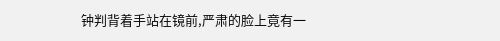钟判背着手站在镜前,严肃的脸上竟有一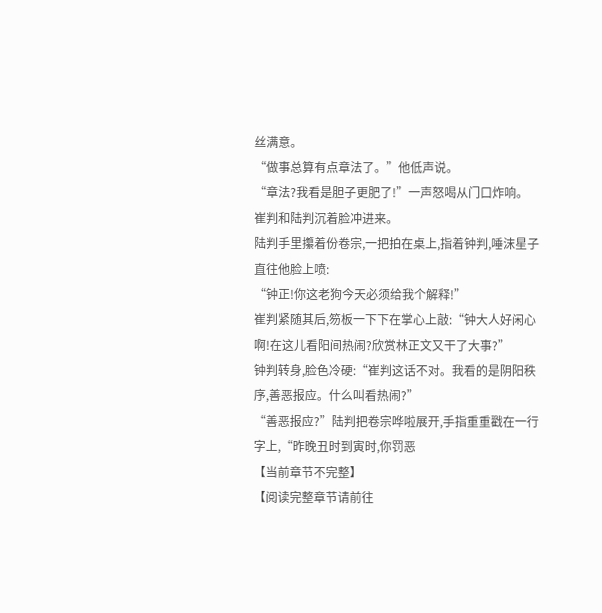丝满意。
“做事总算有点章法了。”他低声说。
“章法?我看是胆子更肥了!”一声怒喝从门口炸响。
崔判和陆判沉着脸冲进来。
陆判手里攥着份卷宗,一把拍在桌上,指着钟判,唾沫星子直往他脸上喷:
“钟正!你这老狗今天必须给我个解释!”
崔判紧随其后,笏板一下下在掌心上敲:“钟大人好闲心啊!在这儿看阳间热闹?欣赏林正文又干了大事?”
钟判转身,脸色冷硬:“崔判这话不对。我看的是阴阳秩序,善恶报应。什么叫看热闹?”
“善恶报应?”陆判把卷宗哗啦展开,手指重重戳在一行字上,“昨晚丑时到寅时,你罚恶
【当前章节不完整】
【阅读完整章节请前往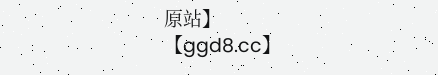原站】
【ggd8.cc】